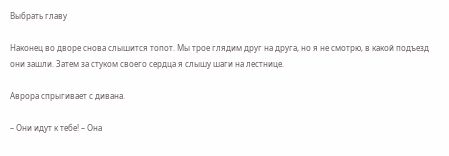Выбрать главу

Наконец во дворе снова слышится топот. Мы трое глядим друг на друга, но я не смотрю, в какой подъезд они зашли. Затем за стуком своего сердца я слышу шаги на лестнице.

Аврора спрыгивает с дивана.

– Они идут к тебе! – Она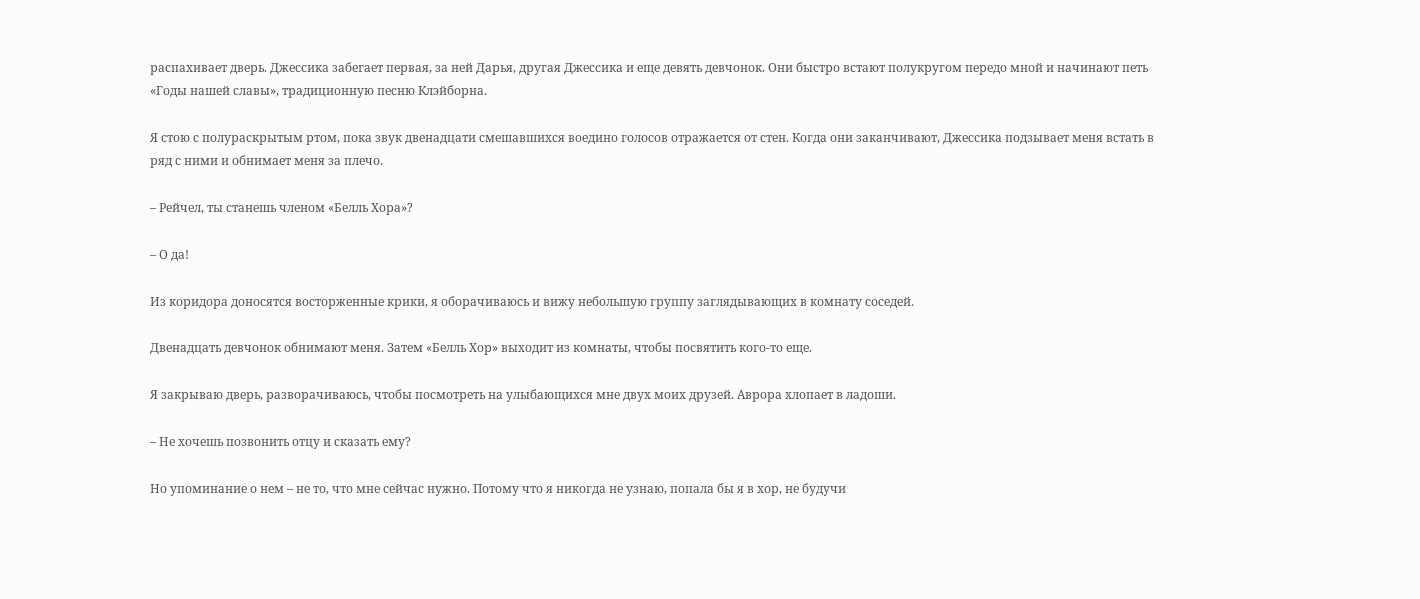распахивает дверь. Джессика забегает первая, за ней Дарья, другая Джессика и еще девять девчонок. Они быстро встают полукругом передо мной и начинают петь «Годы нашей славы», традиционную песню Клэйборна.

Я стою с полураскрытым ртом, пока звук двенадцати смешавшихся воедино голосов отражается от стен. Когда они заканчивают, Джессика подзывает меня встать в ряд с ними и обнимает меня за плечо.

– Рейчел, ты станешь членом «Белль Хора»?

– О да!

Из коридора доносятся восторженные крики, я оборачиваюсь и вижу небольшую группу заглядывающих в комнату соседей.

Двенадцать девчонок обнимают меня. Затем «Белль Хор» выходит из комнаты, чтобы посвятить кого-то еще.

Я закрываю дверь, разворачиваюсь, чтобы посмотреть на улыбающихся мне двух моих друзей. Аврора хлопает в ладоши.

– Не хочешь позвонить отцу и сказать ему?

Но упоминание о нем – не то, что мне сейчас нужно. Потому что я никогда не узнаю, попала бы я в хор, не будучи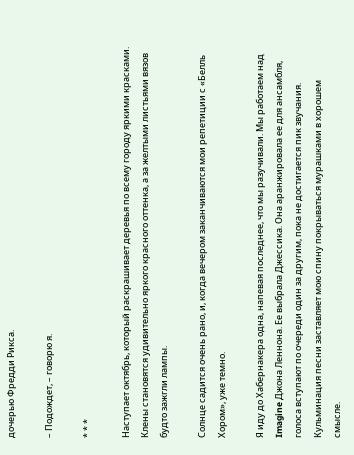дочерью Фредди Рикса.

– Подождет, – говорю я.

* * *

Наступает октябрь, который раскрашивает деревья по всему городу яркими красками. Клены становятся удивительно яркого красного оттенка, а за желтыми листьями вязов будто зажгли лампы.

Солнце садится очень рано, и, когда вечером заканчиваются мои репетиции с «Белль Хором», уже темно.

Я иду до Хабернакера одна, напевая последнее, что мы разучивали. Мы работаем над Imagine Джона Леннона. Ее выбрала Джессика. Она аранжировала ее для ансамбля, голоса вступают по очереди один за другим, пока не достигается пик звучания. Кульминация песни заставляет мою спину покрываться мурашками в хорошем смысле.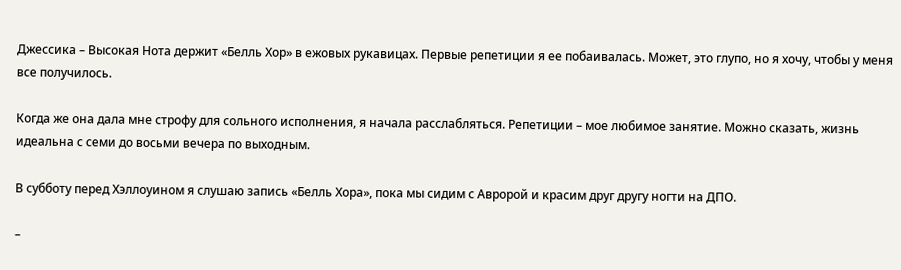Джессика – Высокая Нота держит «Белль Хор» в ежовых рукавицах. Первые репетиции я ее побаивалась. Может, это глупо, но я хочу, чтобы у меня все получилось.

Когда же она дала мне строфу для сольного исполнения, я начала расслабляться. Репетиции – мое любимое занятие. Можно сказать, жизнь идеальна с семи до восьми вечера по выходным.

В субботу перед Хэллоуином я слушаю запись «Белль Хора», пока мы сидим с Авророй и красим друг другу ногти на ДПО.

–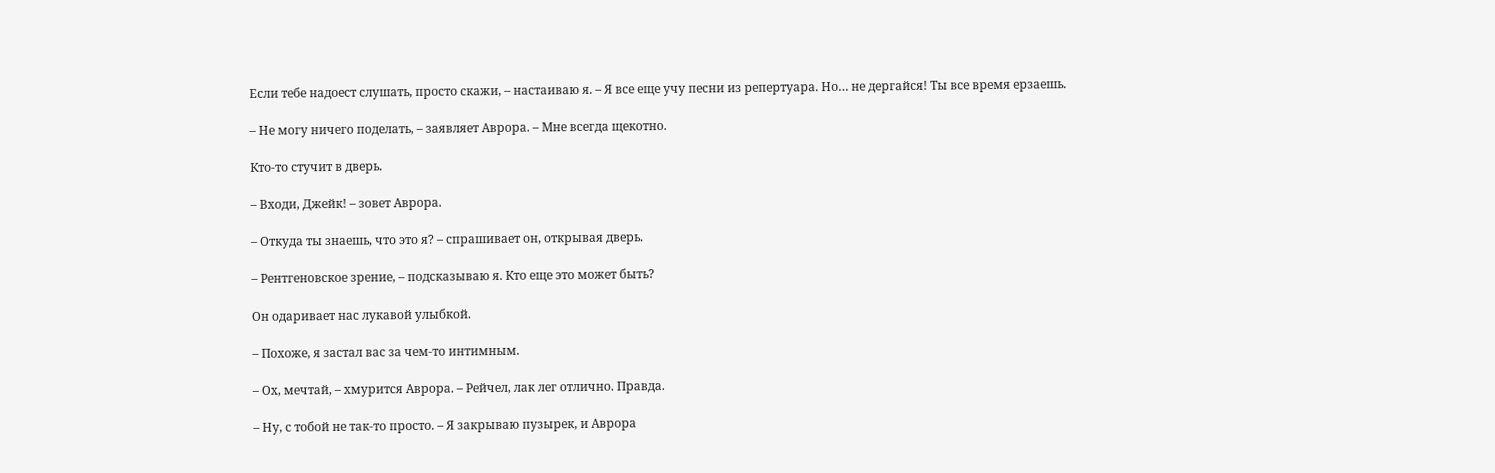Если тебе надоест слушать, просто скажи, – настаиваю я. – Я все еще учу песни из репертуара. Но… не дергайся! Ты все время ерзаешь.

– Не могу ничего поделать, – заявляет Аврора. – Мне всегда щекотно.

Кто-то стучит в дверь.

– Входи, Джейк! – зовет Аврора.

– Откуда ты знаешь, что это я? – спрашивает он, открывая дверь.

– Рентгеновское зрение, – подсказываю я. Кто еще это может быть?

Он одаривает нас лукавой улыбкой.

– Похоже, я застал вас за чем-то интимным.

– Ох, мечтай, – хмурится Аврора. – Рейчел, лак лег отлично. Правда.

– Ну, с тобой не так-то просто. – Я закрываю пузырек, и Аврора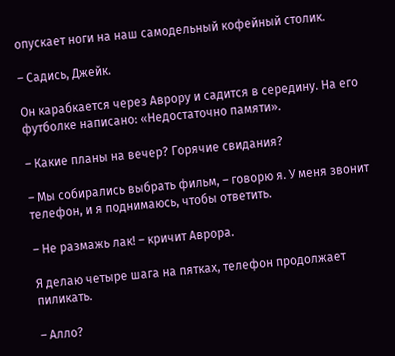опускает ноги на наш самодельный кофейный столик.

– Садись, Джейк.

Он карабкается через Аврору и садится в середину. На его футболке написано: «Недостаточно памяти».

– Какие планы на вечер? Горячие свидания?

– Мы собирались выбрать фильм, – говорю я. У меня звонит телефон, и я поднимаюсь, чтобы ответить.

– Не размажь лак! – кричит Аврора.

Я делаю четыре шага на пятках, телефон продолжает пиликать.

– Алло?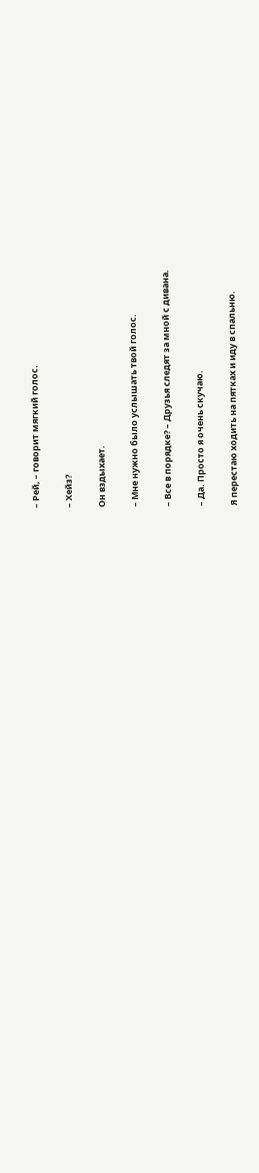– Рей, – говорит мягкий голос.

– Хейз?

Он вздыхает.

– Мне нужно было услышать твой голос.

– Все в порядке? – Друзья следят за мной с дивана.

– Да. Просто я очень скучаю.

Я перестаю ходить на пятках и иду в спальню.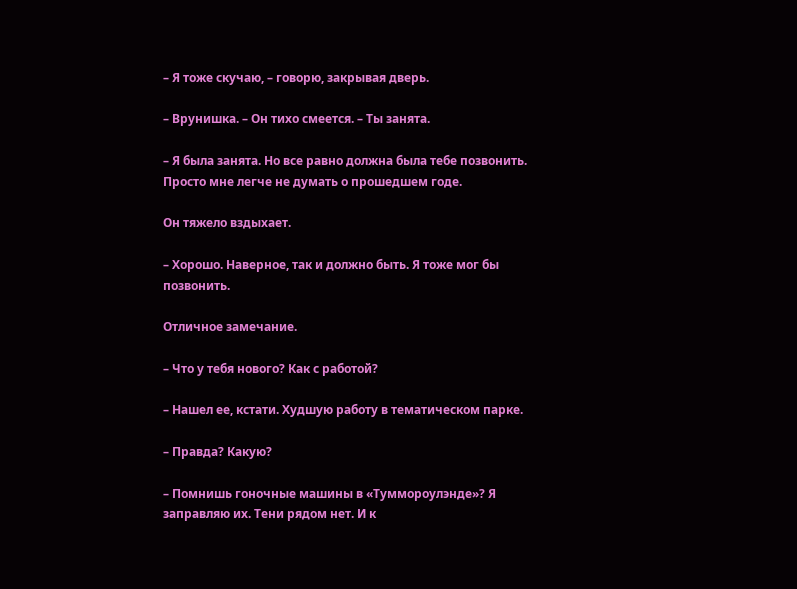– Я тоже скучаю, – говорю, закрывая дверь.

– Врунишка. – Он тихо смеется. – Ты занята.

– Я была занята. Но все равно должна была тебе позвонить. Просто мне легче не думать о прошедшем годе.

Он тяжело вздыхает.

– Хорошо. Наверное, так и должно быть. Я тоже мог бы позвонить.

Отличное замечание.

– Что у тебя нового? Как с работой?

– Нашел ее, кстати. Худшую работу в тематическом парке.

– Правда? Какую?

– Помнишь гоночные машины в «Туммороулэнде»? Я заправляю их. Тени рядом нет. И к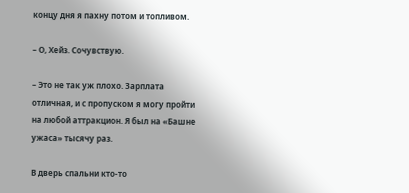концу дня я пахну потом и топливом.

– О, Хейз. Сочувствую.

– Это не так уж плохо. Зарплата отличная, и с пропуском я могу пройти на любой аттракцион. Я был на «Башне ужаса» тысячу раз.

В дверь спальни кто-то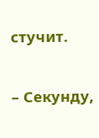стучит.

– Секунду,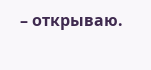– открываю.